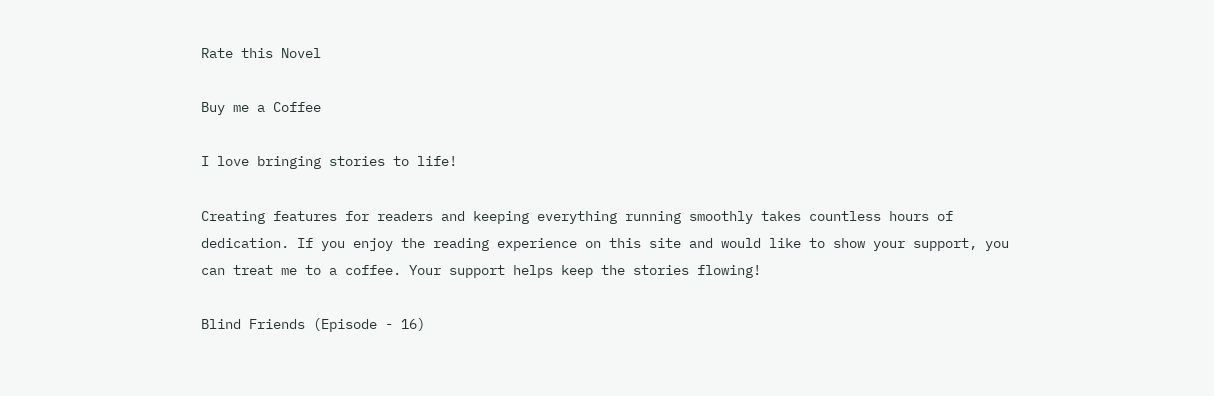Rate this Novel

Buy me a Coffee

I love bringing stories to life!

Creating features for readers and keeping everything running smoothly takes countless hours of dedication. If you enjoy the reading experience on this site and would like to show your support, you can treat me to a coffee. Your support helps keep the stories flowing!

Blind Friends (Episode - 16)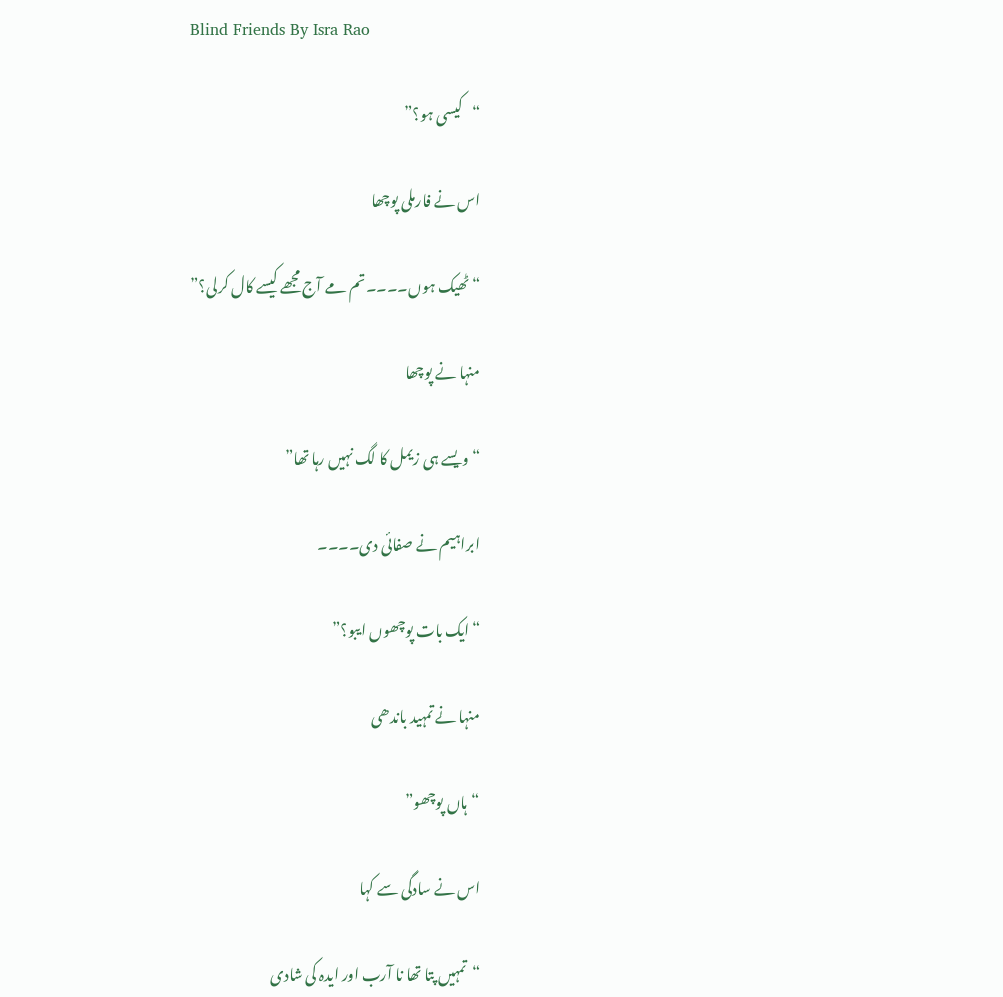Blind Friends By Isra Rao

“کیسی ہو؟”

اس نے فارملی پوچھا

“ٹھیک ہوں۔۔۔۔تم مے آج مجھے کیسے کال کرلی؟”

منہا نے پوچھا

“ویسے ہی زیمل کا لگ نہیں رہا تھا”

ابراہیم نے صفائی دی۔۔۔۔

“ایک بات پوچھوں ایبو؟”

منہا نے تمہید باندھی

“ہاں پوچھو”

اس نے سادگی سے کہا

“تمہیں پتا تھا نا آرب اور ایدہ کی شادی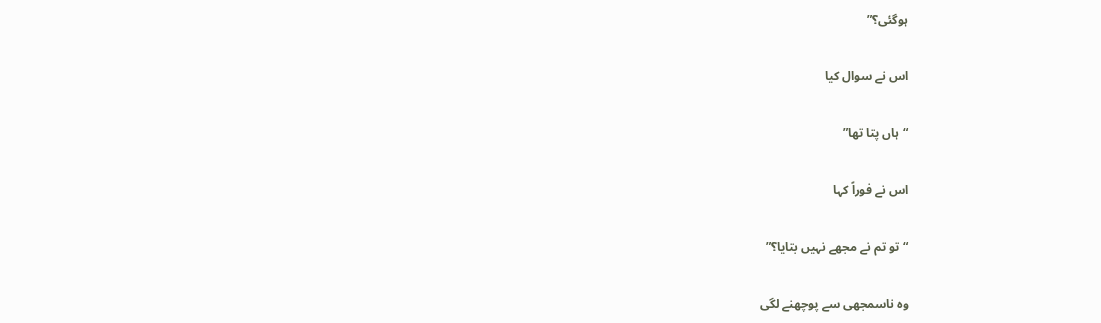ہوگئی؟”

اس نے سوال کیا

“ہاں پتا تھا”

اس نے فوراً کہا

“تو تم نے مجھے نہیں بتایا؟”

وہ ناسمجھی سے پوچھنے لگی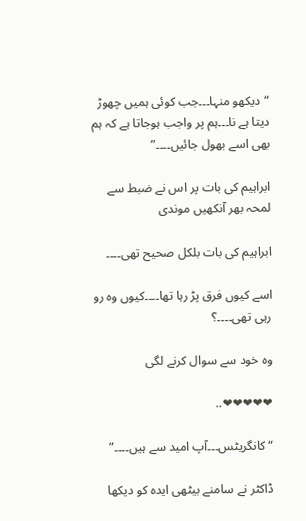“دیکھو منہا۔۔۔جب کوئی ہمیں چھوڑ دیتا ہے نا۔۔۔ہم پر واجب ہوجاتا ہے کہ ہم بھی اسے بھول جائیں۔۔۔۔”

ابراہیم کی بات پر اس نے ضبط سے لمحہ بھر آنکھیں موندی

ابراہیم کی بات بلکل صحیح تھی۔۔۔۔

اسے کیوں فرق پڑ رہا تھا۔۔۔۔کیوں وہ رو رہی تھی۔۔۔۔؟

وہ خود سے سوال کرنے لگی

❤❤❤❤❤..

“کانگریٹس۔۔۔آپ امید سے ہیں۔۔۔۔”

ڈاکٹر نے سامنے بیٹھی ایدہ کو دیکھا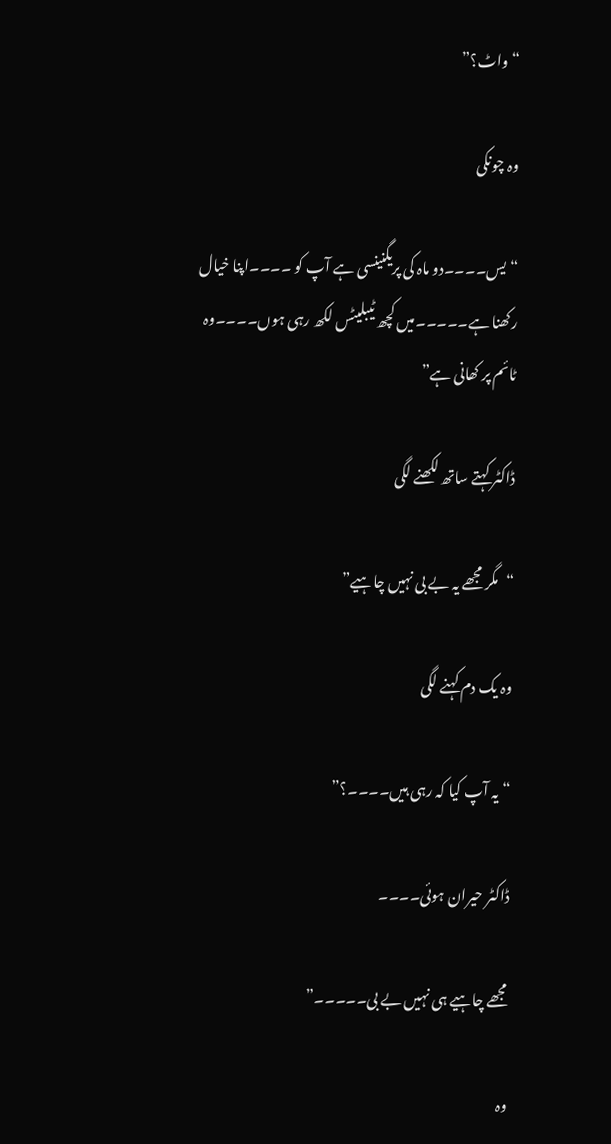“واٹ؟”

وہ چونکی

“یس۔۔۔۔دو ماہ کی پریگنینسی ہے آپ کو ۔۔۔۔اپنا خیال رکھنا ہے۔۔۔۔۔میں کچھ ٹیبلیٹس لکھ رہی ہوں۔۔۔۔وہ ٹائم پر کھانی ہے”

ڈاکٹر کہتے ساتھ لکھنے لگی

“مگر مجھے یہ بے بی نہیں چاہیے”

وہ یک دم کہنے لگی

“یہ آپ کیا کہ رہی ہیں۔۔۔۔؟”

ڈاکٹر حیران ہوئی۔۔۔۔

مجھے چاہیے ہی نہیں بے بی۔۔۔۔۔”

وہ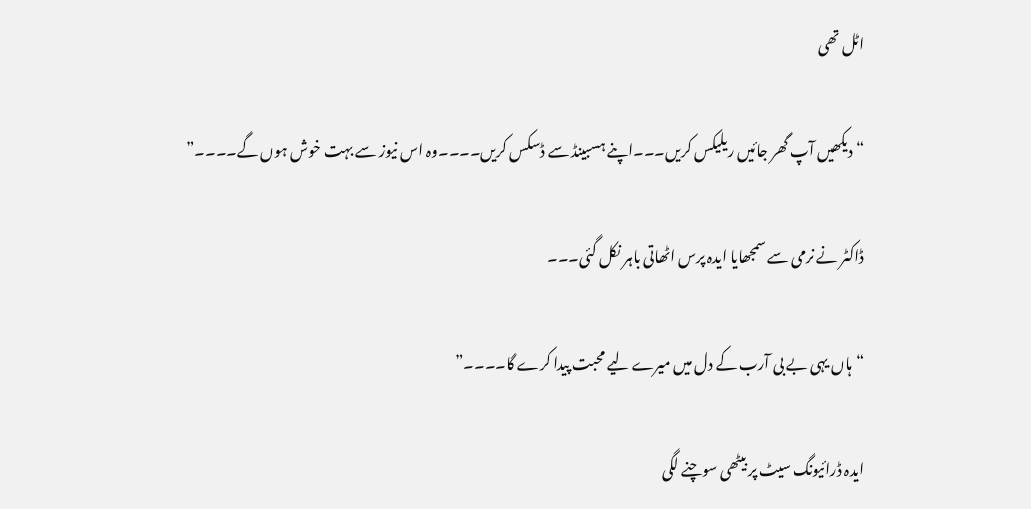اٹل تھی

“دیکھیں آپ گھر جائیں ریلیکس کریں۔۔۔اپنے ہسبینڈ سے ڈسکس کریں۔۔۔۔وہ اس نیوز سے بہت خوش ہوں گے۔۔۔۔”

ڈاکٹر نے نرمی سے سمجھایا ایدہ پرس اٹھاتی باہر نکل گئی۔۔۔

“ہاں یہی بے بی آرب کے دل میں میرے لیے محبت پیدا کرے گا۔۔۔۔”

ایدہ ڈرائیونگ سیٹ پر بیٹھی سوچنے لگی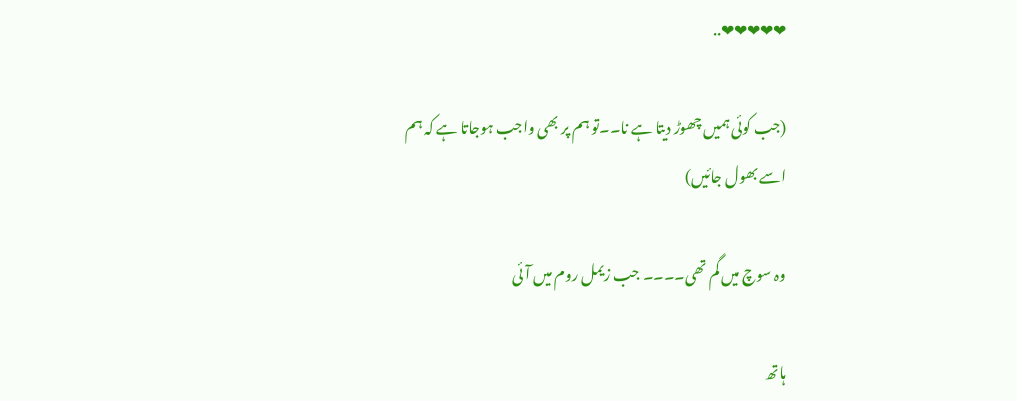❤❤❤❤❤..

(جب کوئی ہمیں چھوڑ دیتا ہے نا۔۔تو ہم پر بھی واجب ہوجاتا ہے کہ ہم اسے بھول جائیں)

وہ سوچ میں گم تھی۔۔۔۔ جب زیمل روم میں آئی

ہاتھ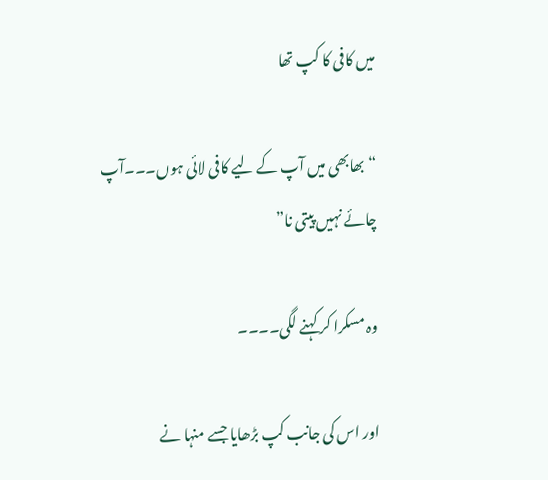میں کافی کا کپ تھا

“بھابھی میں آپ کے لیے کافی لائی ہوں۔۔۔آپ چائے نہیں پیتی نا”

وہ مسکرا کر کہنے لگی۔۔۔۔

اور اس کی جانب کپ بڑھایا جسے منہا نے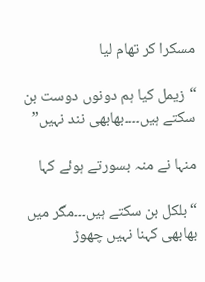مسکرا کر تھام لیا

“زیمل کیا ہم دونوں دوست بن سکتے ہیں۔۔۔۔بھابھی نند نہیں”

منہا نے منہ بسورتے ہوئے کہا

“بلکل بن سکتے ہیں۔۔۔مگر میں بھابھی کہنا نہیں چھوڑ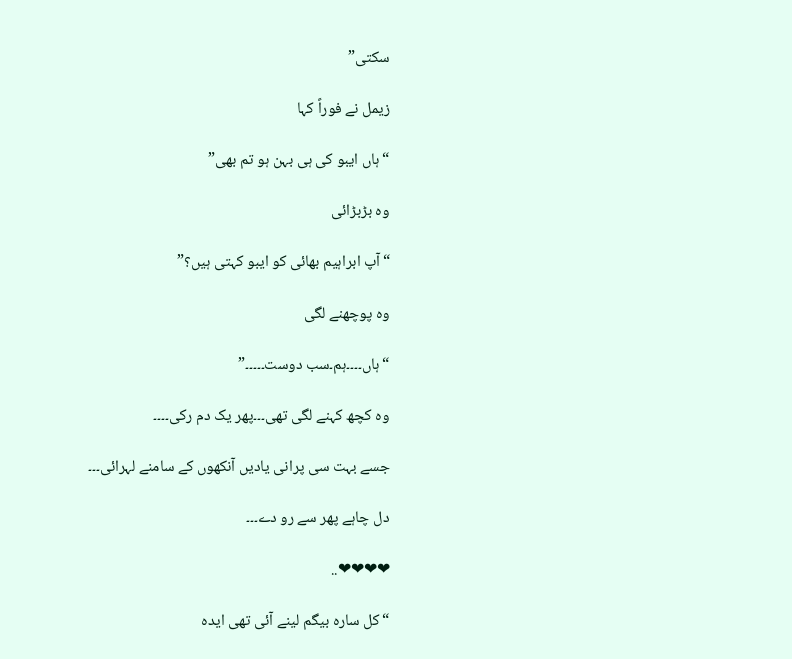سکتی”

زیمل نے فوراً کہا

“ہاں ایبو کی ہی بہن ہو تم بھی”

وہ بڑبڑائی

“آپ ابراہیم بھائی کو ایبو کہتی ہیں؟”

وہ پوچھنے لگی

“ہاں۔۔۔۔ہم۔سب دوست۔۔۔۔۔”

وہ کچھ کہنے لگی تھی۔۔۔پھر یک دم رکی۔۔۔۔

جسے بہت سی پرانی یادیں آنکھوں کے سامنے لہرائی۔۔۔

دل چاہے پھر سے رو دے۔۔۔

❤❤❤❤..

“کل سارہ بیگم لینے آئی تھی ایدہ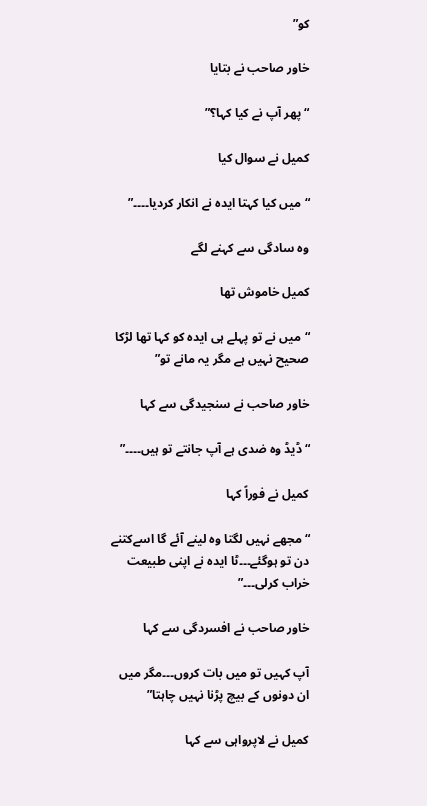کو”

خاور صاحب نے بتایا

“پھر آپ نے کیا کہا؟”

کمیل نے سوال کیا

“میں کیا کہتا ایدہ نے انکار کردیا۔۔۔۔”

وہ سادگی سے کہنے لگے

کمیل خاموش تھا

“میں نے تو پہلے ہی ایدہ کو کہا تھا لڑکا صحیح نہیں ہے مگر یہ مانے تو”

خاور صاحب نے سنجیدگی سے کہا

“ڈیڈ وہ ضدی ہے آپ جانتے تو ہیں۔۔۔۔”

کمیل نے فوراً کہا

“مجھے نہیں لگتا وہ لینے آئے گا اسےکتنے دن تو ہوگئے۔۔۔ٹا ایدہ نے اپنی طبیعت خراب کرلی۔۔۔”

خاور صاحب نے افسردگی سے کہا

آپ کہیں تو میں بات کروں۔۔۔مگر میں ان دونوں کے بیچ پڑنا نہیں چاہتا”

کمیل نے لاپرواہی سے کہا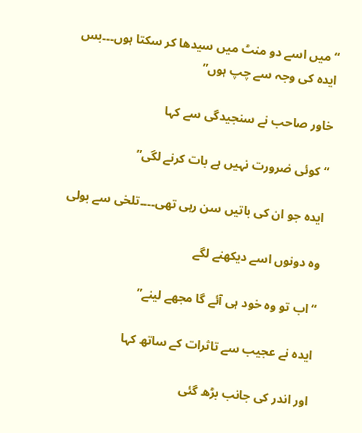“میں اسے دو منٹ میں سیدھا کر سکتا ہوں۔۔۔بس ایدہ کی وجہ سے چپ ہوں”

خاور صاحب نے سنجیدگی سے کہا

“کوئی ضرورت نہیں ہے بات کرنے لگی”

ایدہ جو ان کی باتیں سن رہی تھی۔۔۔۔تلخی سے بولی

وہ دونوں اسے دیکھنے لگے

“اب تو وہ خود ہی آئے گا مجھے لینے”

ایدہ نے عجیب سے تاثرات کے ساتھ کہا

اور اندر کی جانب بڑھ گئی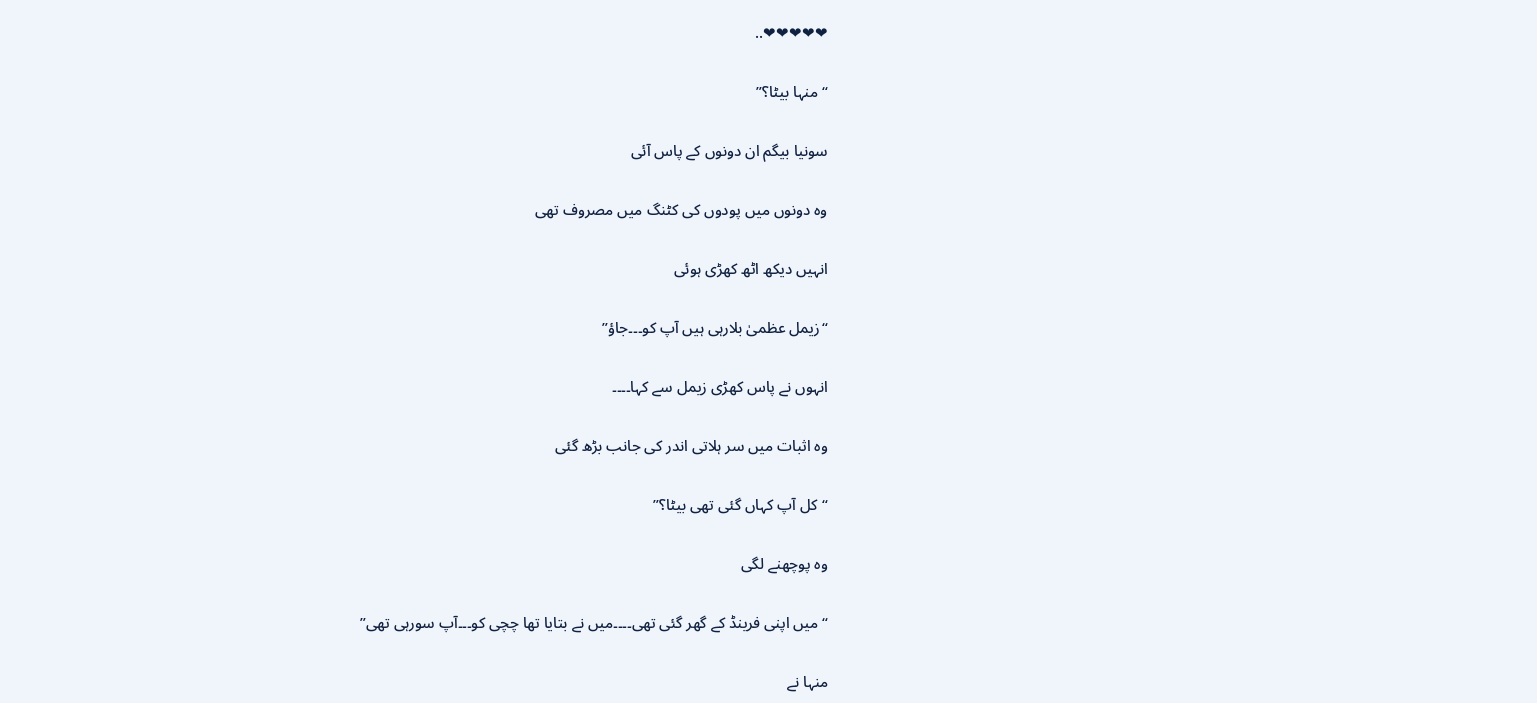❤❤❤❤❤..

“منہا بیٹا؟”

سونیا بیگم ان دونوں کے پاس آئی

وہ دونوں میں پودوں کی کٹنگ میں مصروف تھی

انہیں دیکھ اٹھ کھڑی ہوئی

“زیمل عظمیٰ بلارہی ہیں آپ کو۔۔۔جاؤ”

انہوں نے پاس کھڑی زیمل سے کہا۔۔۔۔

وہ اثبات میں سر ہلاتی اندر کی جانب بڑھ گئی

“کل آپ کہاں گئی تھی بیٹا؟”

وہ پوچھنے لگی

“میں اپنی فرینڈ کے گھر گئی تھی۔۔۔۔میں نے بتایا تھا چچی کو۔۔۔آپ سورہی تھی”

منہا نے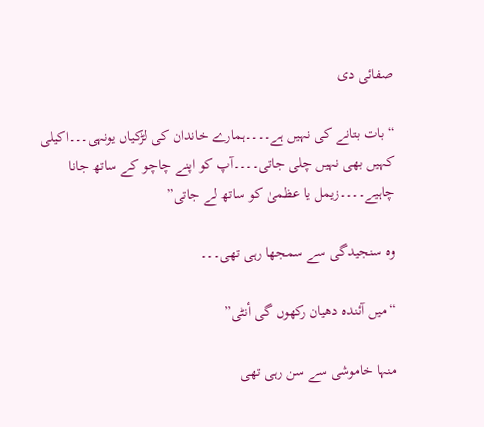صفائی دی

“بات بتانے کی نہیں ہے۔۔۔۔ہمارے خاندان کی لڑکیاں یونہی۔۔۔اکیلی کہیں بھی نہیں چلی جاتی۔۔۔۔آپ کو اپنے چاچو کے ساتھ جانا چاہیے۔۔۔۔زیمل یا عظمیٰ کو ساتھ لے جاتی”

وہ سنجیدگی سے سمجھا رہی تھی۔۔۔

“میں آئندہ دھیان رکھوں گی أنٹی”

منہا خاموشی سے سن رہی تھی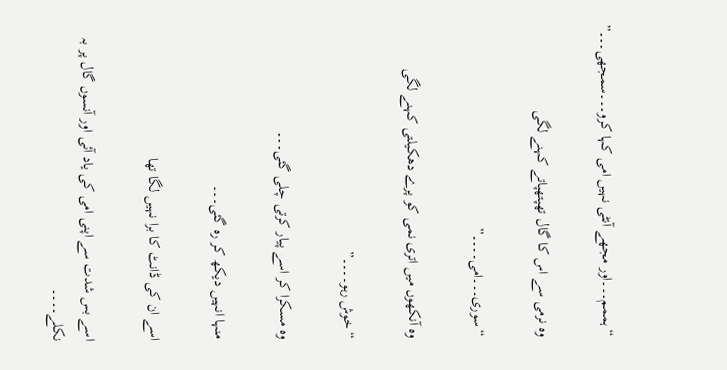“ہممم۔۔۔اور مجھے آنٹی نہیں امی کہا کرو۔۔۔سمجھی۔۔۔”

وہ نرمی سے اس کا گال تھپتھپاتے کہنے لگی

“سوری۔۔۔امی۔۔۔۔”

وہ آنکھوں میں اتری نمی کو پرے دھکیلتی کہنے لگی

“خوش رہو۔۔۔۔”

وہ مسکرا کر اسے پیار کرتی چلی گئی۔۔۔

منہا انہیں دیکھ کر رہ گئی۔۔۔

اسے ان کی ڈانٹ کا برا نہیں لگا تھا

اسے بس شدت سے اپنی امی کی یاد آئی اور آنسوں گال پر بہ نکلے۔۔۔۔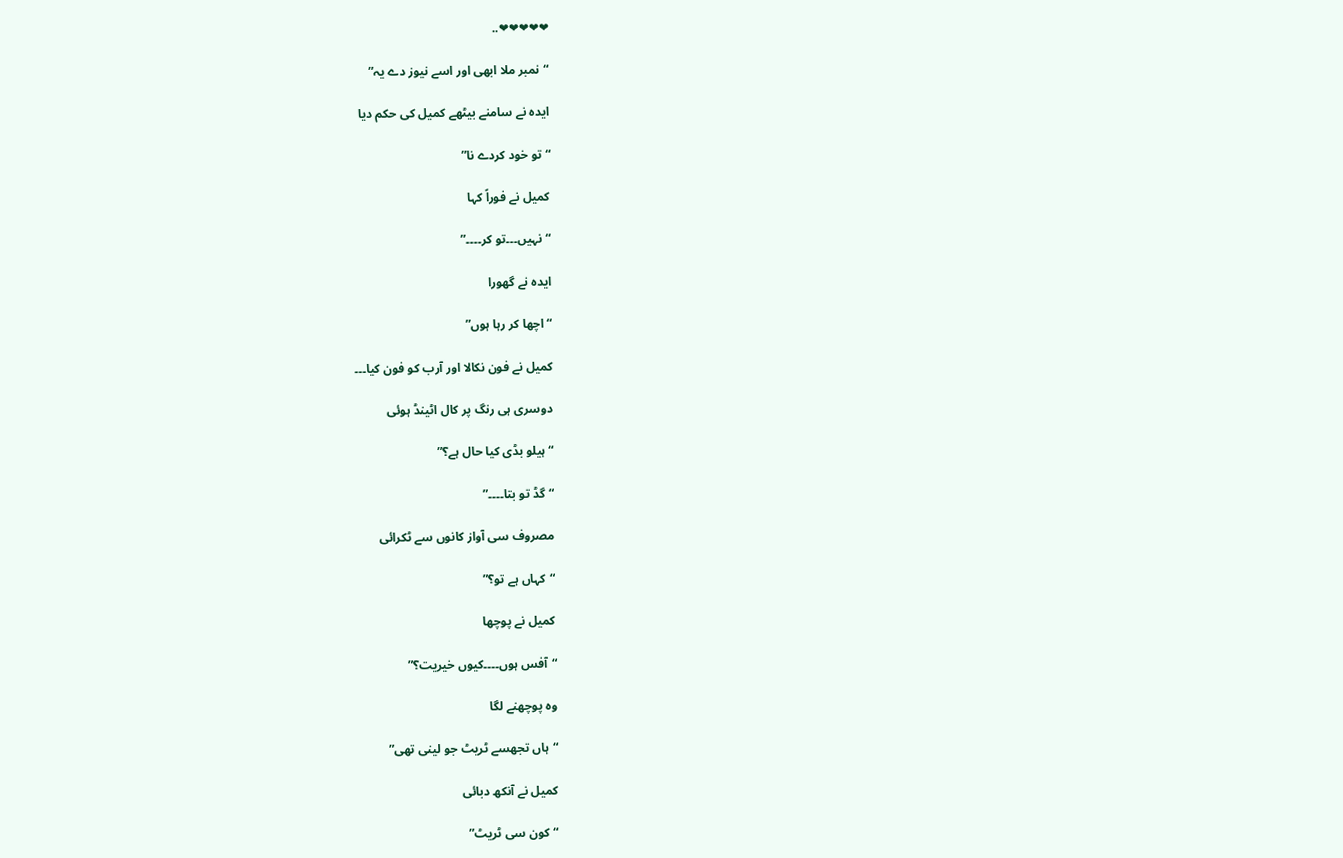❤❤❤❤❤..

“نمبر ملا ابھی اور اسے نیوز دے یہ”

ایدہ نے سامنے بیٹھے کمیل کی حکم دیا

“تو خود کردے نا”

کمیل نے فوراً کہا

“نہیں۔۔۔تو کر۔۔۔۔”

ایدہ نے گھورا

“اچھا کر رہا ہوں”

کمیل نے فون نکالا اور آرب کو فون کیا۔۔۔

دوسری ہی رنگ پر کال اٹینڈ ہوئی

“ہیلو بڈی کیا حال ہے؟”

“گڈ تو بتا۔۔۔۔”

مصروف سی آواز کانوں سے ٹکرائی

“کہاں ہے تو؟”

کمیل نے پوچھا

“آفس ہوں۔۔۔۔کیوں خیریت؟”

وہ پوچھنے لگا

“ہاں تجھسے ٹریٹ جو لینی تھی”

کمیل نے آنکھ دبائی

“کون سی ٹریٹ”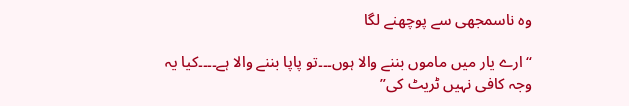وہ ناسمجھی سے پوچھنے لگا

“ارے یار میں ماموں بننے والا ہوں۔۔۔تو پاپا بننے والا ہے۔۔۔۔کیا یہ وجہ کافی نہیں ٹریٹ کی”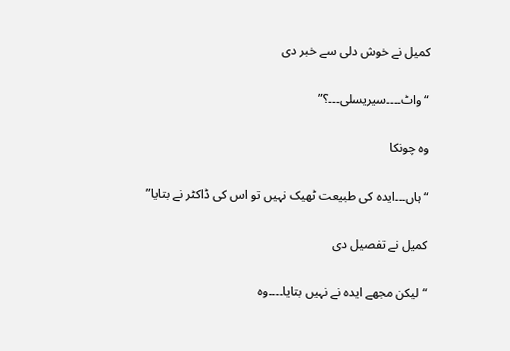کمیل نے خوش دلی سے خبر دی

“واٹ۔۔۔۔سیریسلی۔۔۔؟”

وہ چونکا

“ہاں۔۔۔ایدہ کی طبیعت ٹھیک نہیں تو اس کی ڈاکٹر نے بتایا”

کمیل نے تفصیل دی

“لیکن مجھے ایدہ نے نہیں بتایا۔۔۔۔وہ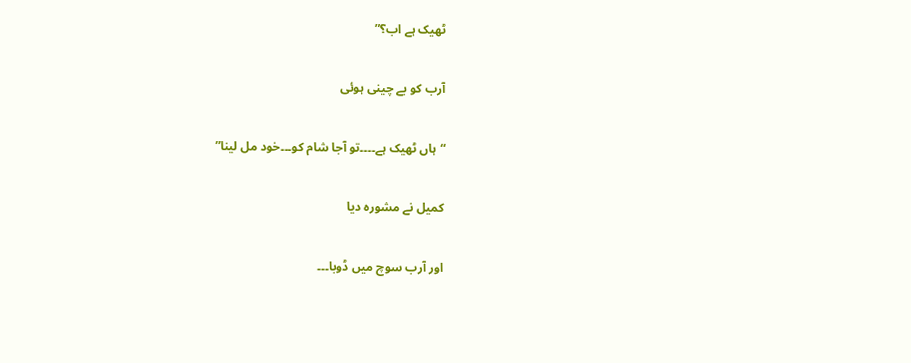ٹھیک ہے اب؟”

آرب کو بے چینی ہوئی

“ہاں ٹھیک ہے۔۔۔۔تو آجا شام کو۔۔۔خود مل لینا”

کمیل نے مشورہ دیا

اور آرب سوچ میں ڈوبا۔۔۔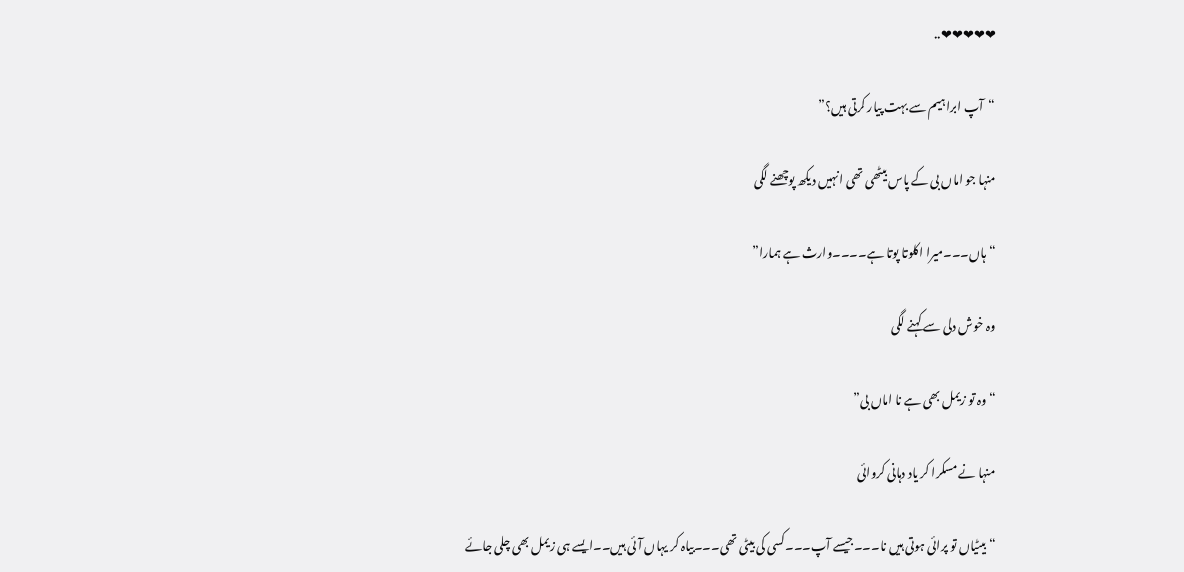❤❤❤❤❤..

“آپ ابراہیم سے بہت پیار کرتی ہیں؟”

منہا جو اماں بی کے پاس بیٹھی تھی انہیں دیکھ پوچھنے لگی

“ہاں۔۔۔میرا اکلوتا پوتا ہے۔۔۔۔وارث ہے ہمارا”

وہ خوش دلی سے کہنے لگی

“وہ تو زیمل بھی ہے نا اماں بی”

منہا نے مسکرا کر یاد دہانی کروائی

“بیٹیاں تو پرائی ہوتی ہیں نا۔۔۔جیسے آپ۔۔۔کسی کی بیٹی تھی۔۔۔بیاہ کر یہاں آئی ہیں۔۔ایسے ہی زیمل بھی چلی جائے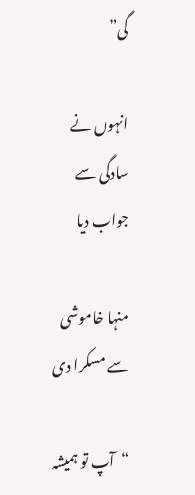گی”

انہوں نے سادگی سے جواب دیا

منہا خاموشی سے مسکرا دی

“آپ تو ہمیشہ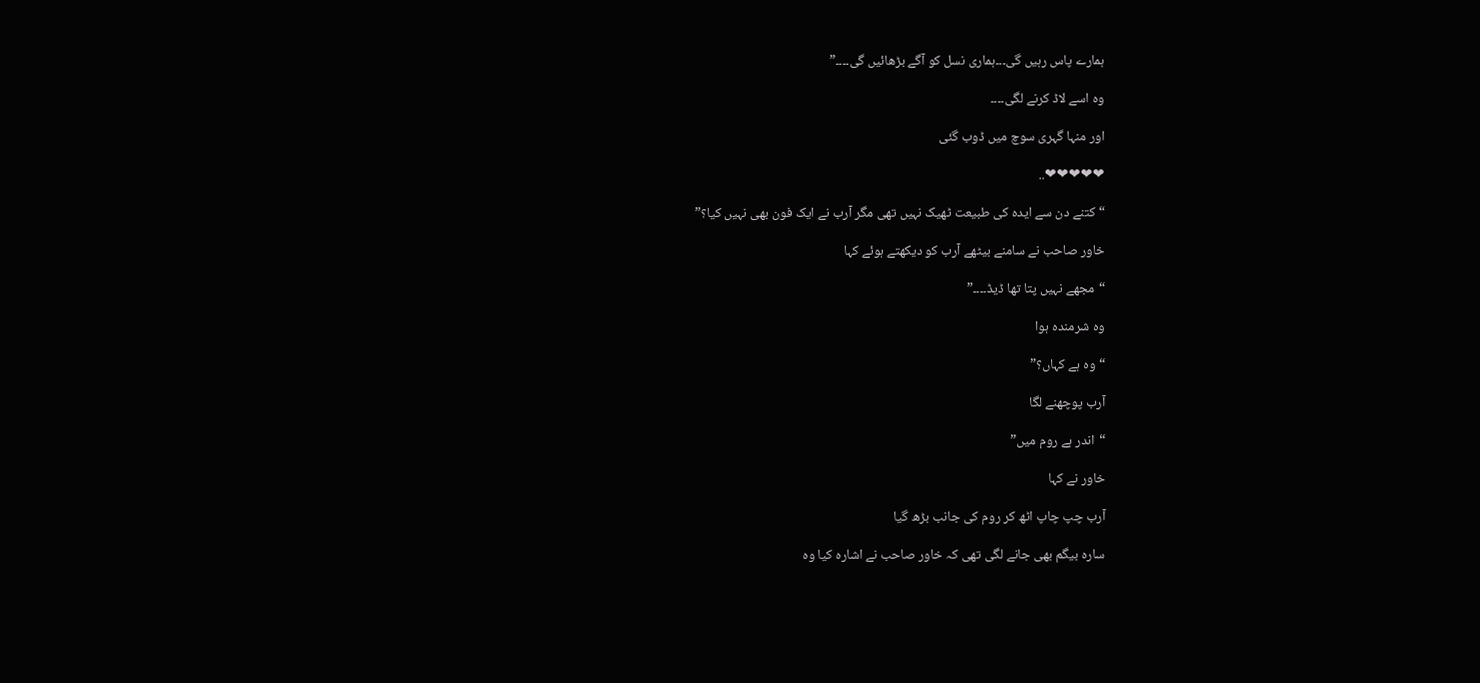ہمارے پاس رہیں گی۔۔۔ہماری نسل کو آگے بڑھائیں گی۔۔۔۔”

وہ اسے لاڈ کرنے لگی۔۔۔۔

اور منہا گہری سوچ میں ڈوب گئی

❤❤❤❤❤..

“کتنے دن سے ایدہ کی طبیعت ٹھیک نہیں تھی مگر آرب نے ایک فون بھی نہیں کیا؟”

خاور صاحب نے سامنے بیٹھے آرب کو دیکھتے ہوئے کہا

“مجھے نہیں پتا تھا ڈیڈ۔۔۔۔”

وہ شرمندہ ہوا

“وہ ہے کہاں؟”

آرب پوچھنے لگا

“اندر ہے روم میں”

خاور نے کہا

آرب چپ چاپ اٹھ کر روم کی جانب بڑھ گیا

سارہ بیگم بھی جانے لگی تھی کہ خاور صاحب نے اشارہ کیا وہ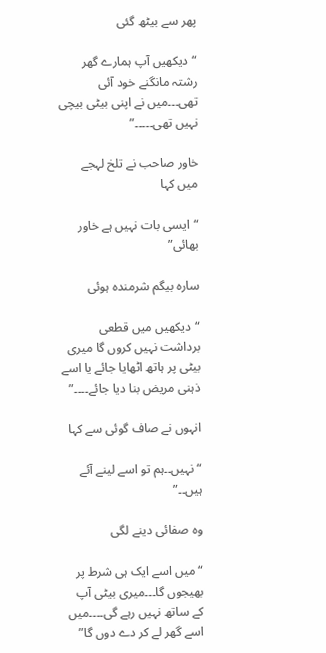پھر سے بیٹھ گئی

“دیکھیں آپ ہمارے گھر رشتہ مانگنے خود آئی تھی۔۔۔میں نے اپنی بیٹی بیچی نہیں تھی۔۔۔۔۔”

خاور صاحب نے تلخ لہجے میں کہا

“ایسی بات نہیں ہے خاور بھائی”

سارہ بیگم شرمندہ ہوئی

“دیکھیں میں قطعی برداشت نہیں کروں گا میری بیٹی پر ہاتھ اٹھایا جائے یا اسے ذہنی مریض بنا دیا جائے۔۔۔۔”

انہوں نے صاف گوئی سے کہا

“نہیں۔۔ہم تو اسے لینے آئے ہیں۔۔”

وہ صفائی دینے لگی

“میں اسے ایک ہی شرط پر بھیجوں گا۔۔۔میری بیٹی آپ کے ساتھ نہیں رہے گی۔۔۔۔میں اسے گھر لے کر دے دوں گا”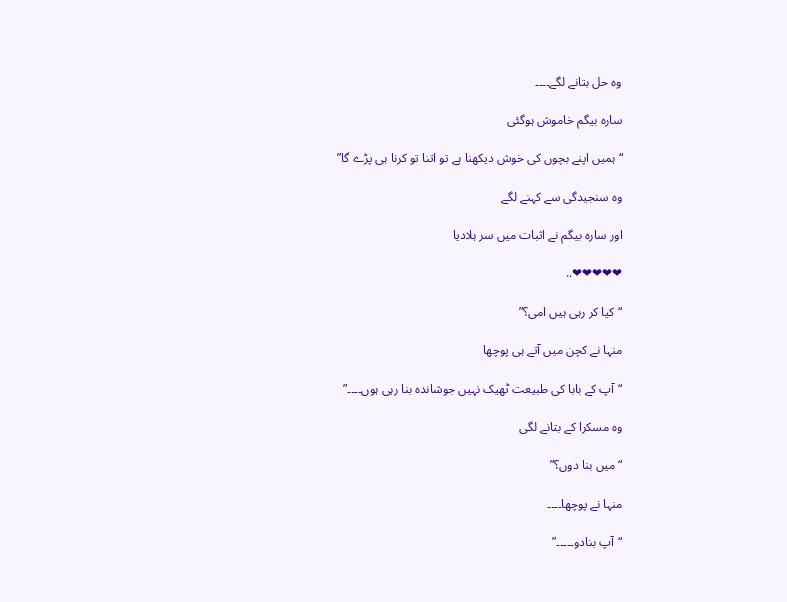وہ حل بتانے لگے۔۔۔۔

سارہ بیگم خاموش ہوگئی

“ہمیں اپنے بچوں کی خوش دیکھنا ہے تو اتنا تو کرنا ہی پڑے گا”

وہ سنجیدگی سے کہنے لگے

اور سارہ بیگم نے اثبات میں سر ہلادیا

❤❤❤❤❤..

“کیا کر رہی ہیں امی؟”

منہا نے کچن میں آتے ہی پوچھا

“آپ کے بابا کی طبیعت ٹھیک نہیں جوشاندہ بنا رہی ہوں۔۔۔۔”

وہ مسکرا کے بتانے لگی

“میں بنا دوں؟”

منہا نے پوچھا۔۔۔۔

“آپ بنادو۔۔۔۔۔”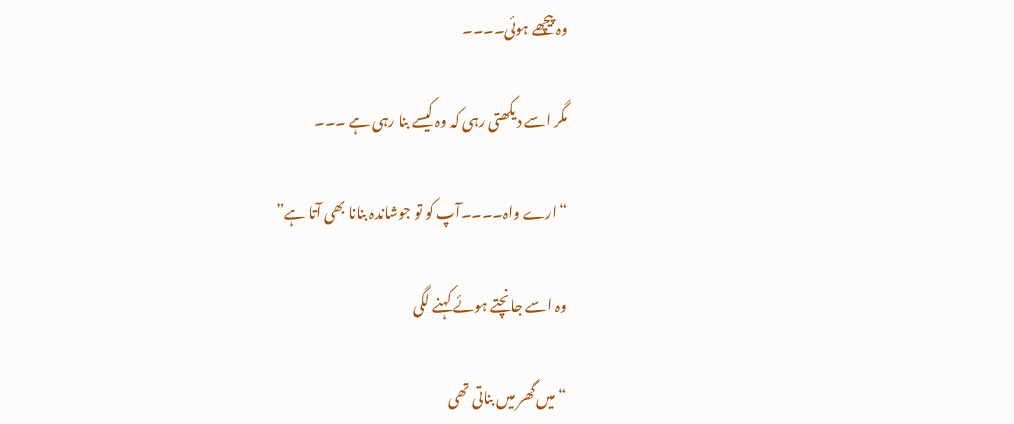وہ پیچھے ہوئی۔۔۔۔

مگر اسے دیکھتی رہی کہ وہ کیسے بنا رہی ہے ۔۔۔

“ارے واہ۔۔۔۔آپ کو تو جوشاندہ بنانا بھی آتا ہے”

وہ اسے جانچتے ہوئے کہنے لگی

“میں گھر میں بناتی تھی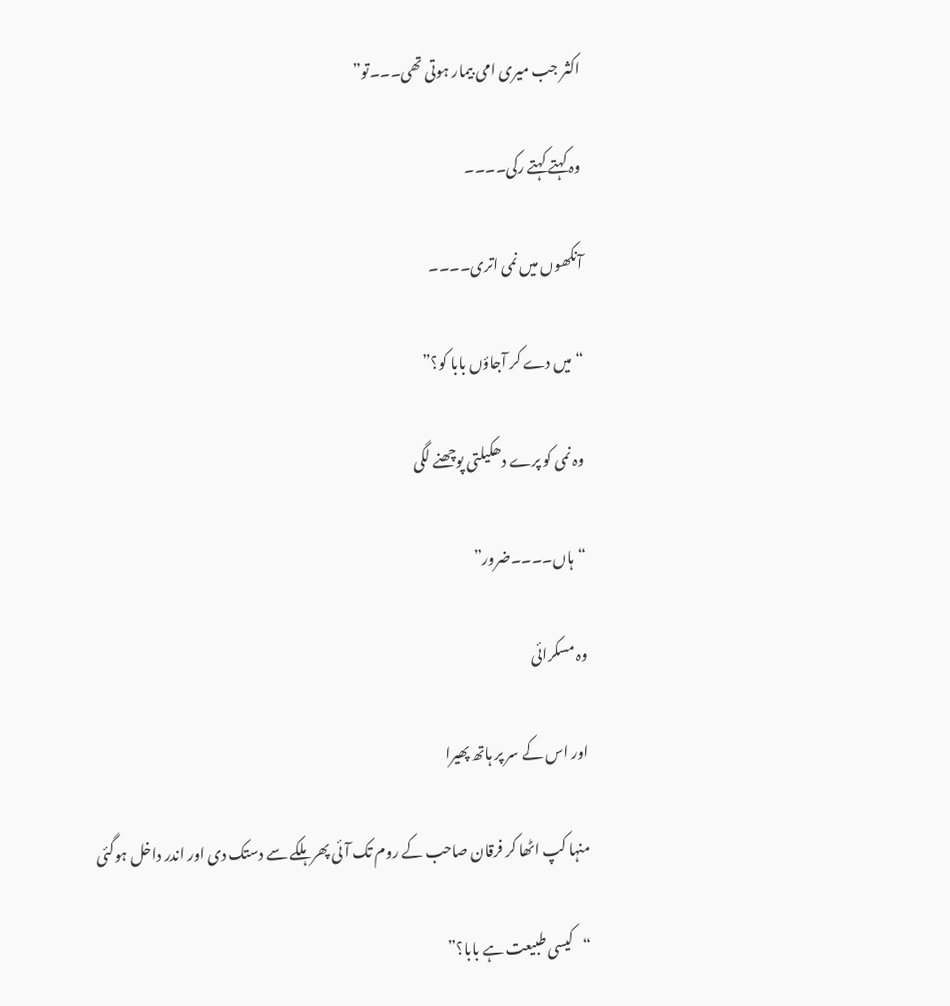اکثر جب میری امی بیمار ہوتی تھی۔۔۔تو”

وہ کہتے کہتے رکی۔۔۔۔

آنکھوں میں نمی اتری۔۔۔۔

“میں دے کر آجاؤں بابا کو؟”

وہ نمی کو پرے دھکیلتی پوچھنے لگی

“ہاں۔۔۔۔ضرور”

وہ مسکرائی

اور اس کے سر پر ہاتھ پھیرا

منہا کپ اٹھا کر فرقان صاحب کے روم تک آئی پھر ہلکے سے دستک دی اور اندر داخل ہوگئی

“کیسی طبیعت ہے بابا؟”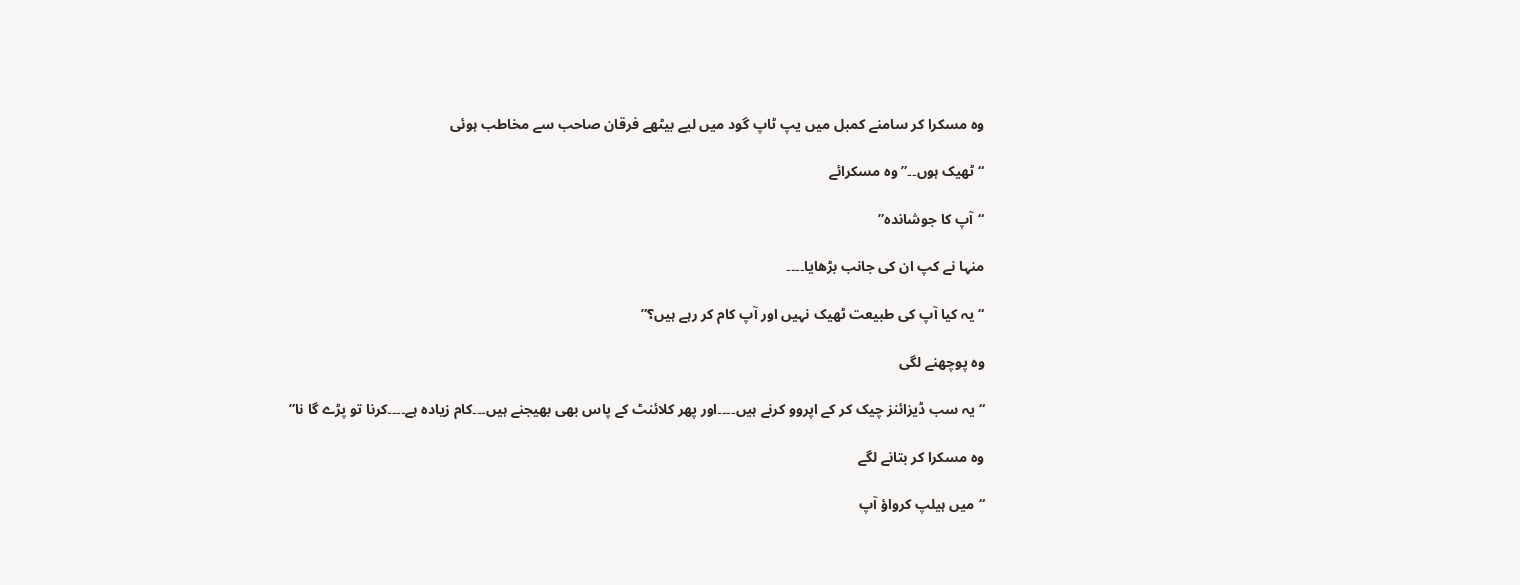وہ مسکرا کر سامنے کمبل میں یپ ٹاپ گود میں لیے بیٹھے فرقان صاحب سے مخاطب ہوئی

“ٹھیک ہوں۔۔” وہ مسکرائے

“آپ کا جوشاندہ”

منہا نے کپ ان کی جانب بڑھایا۔۔۔۔

“یہ کیا آپ کی طبیعت ٹھیک نہیں اور آپ کام کر رہے ہیں؟”

وہ پوچھنے لگی

“یہ سب ڈیزائنز چیک کر کے اپروو کرنے ہیں۔۔۔۔اور پھر کلائنٹ کے پاس بھی بھیجنے ہیں۔۔۔کام زیادہ ہے۔۔۔۔کرنا تو پڑے گا نا”

وہ مسکرا کر بتانے لگے

“میں ہیلپ کرواؤ آپ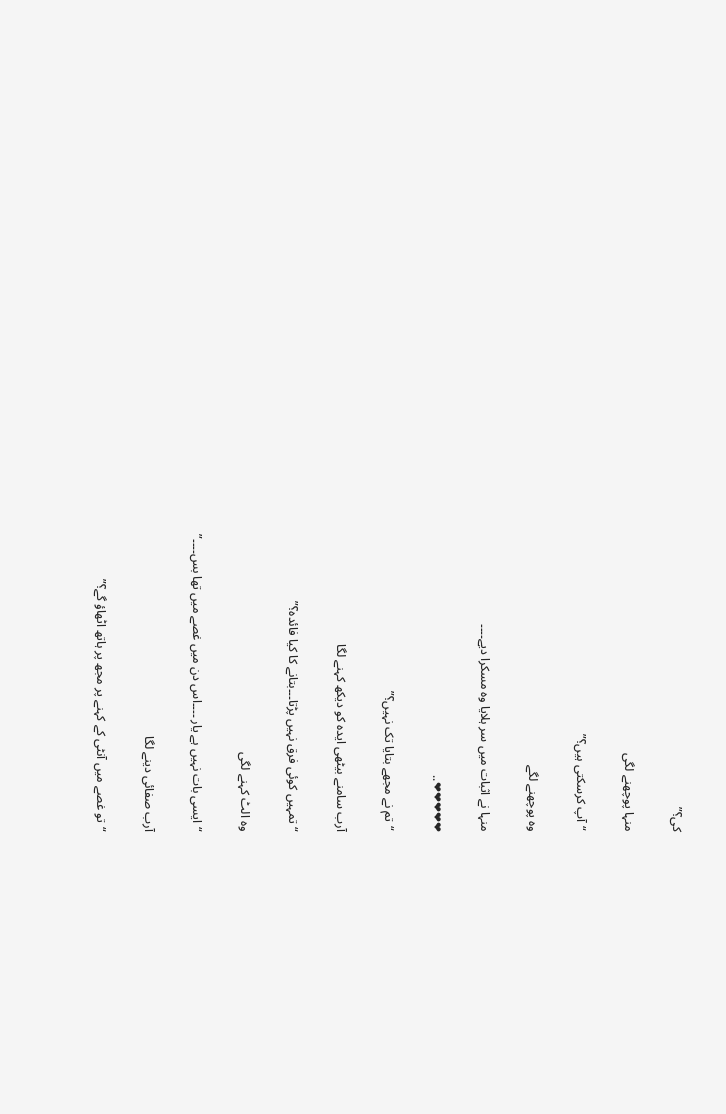کی؟”

منہا پوچھنے لگی

“آپ کرسکتی ہیں؟”

وہ پوچھنے لگے

منہا نے اثبات میں سر ہلایا وہ مسکرا دیے۔۔۔۔

❤❤❤❤❤..

“تم نے مجھے بتایا تک نہیں؟”

آرب سامنے بیٹھی ایدہ کو دیکھ کہنے لگا

“تمہیں کوئی فرق نہیں پڑتا۔۔۔بتانے کا کیا فائدہ؟”

وہ الٹ کہنے لگی

“ایسی بات نہیں ہے یار ۔۔۔۔اس دن میں غصے میں تھا بس۔۔۔۔”

آرب صفائی دینے لگا

“تو غصے میں آنٹی کے کہنے پر مجھ پر ہاتھ اٹھاؤ گے؟”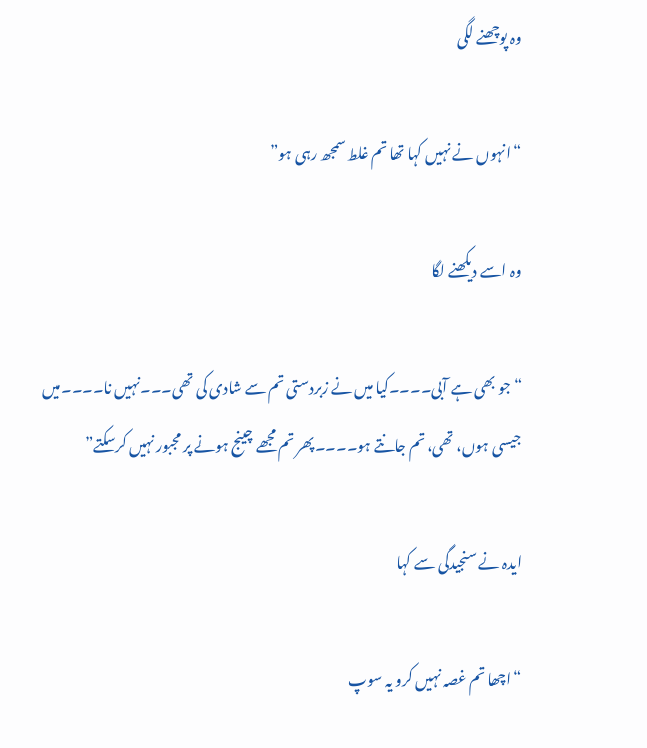وہ پوچھنے لگی

“انہوں نے نہیں کہا تھا تم غلط سمجھ رہی ہو”

وہ اسے دیکھنے لگا

“جو بھی ہے آبی۔۔۔۔کیا میں نے زبردستی تم سے شادی کی تھی۔۔۔نہیں نا۔۔۔۔میں جیسی ہوں، تھی، تم جانتے ہو۔۔۔۔پھر تم مجھے چینج ہونے پر مجبور نہیں کرسکتے”

ایدہ نے سنجیدگی سے کہا

“اچھا تم غصہ نہیں کرو یہ سوپ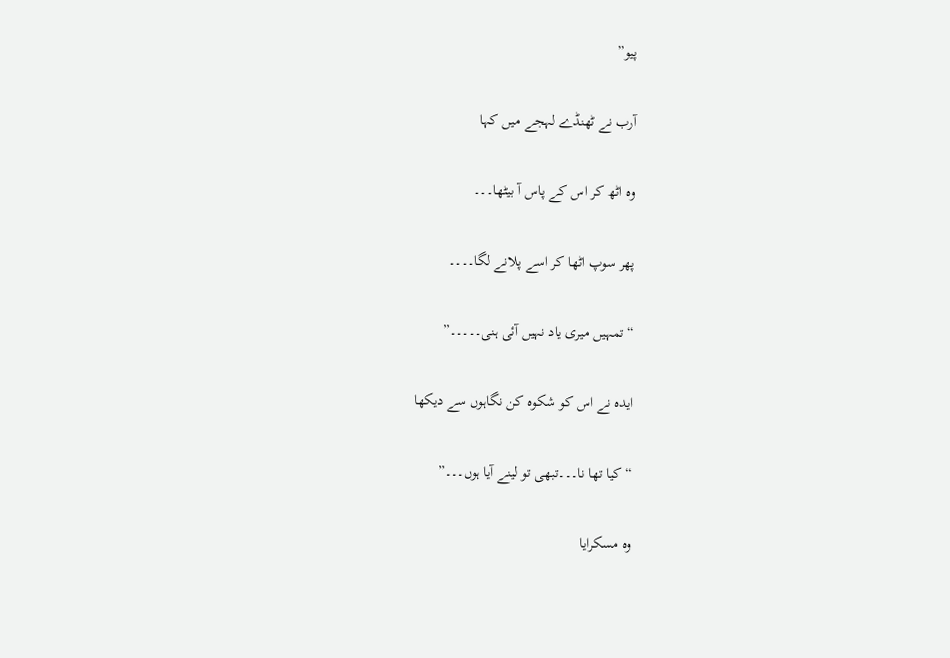پیو”

آرب نے ٹھنڈے لہجے میں کہا

وہ اٹھ کر اس کے پاس آ بیٹھا۔۔۔

پھر سوپ اٹھا کر اسے پلانے لگا۔۔۔۔

“تمہیں میری یاد نہیں آئی ہنی۔۔۔۔۔”

ایدہ نے اس کو شکوہ کن نگاہوں سے دیکھا

“کیا تھا نا۔۔۔تبھی تو لینے آیا ہوں۔۔۔”

وہ مسکرایا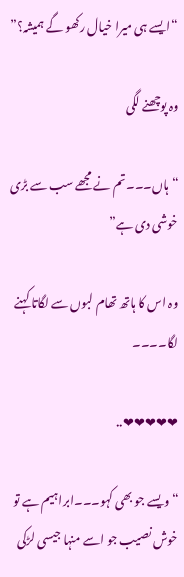“ایسے ہی میرا خیال رکھو گے ہمیشہ؟”

وہ پوچھنے لگی

“ہاں۔۔۔تم نے مجھے سب سے بڑی خوشی دی ہے”

وہ اس کا ہاتھ تھام لبوں سے لگاتا کہنے لگا۔۔۔۔

❤❤❤❤❤..

“ویسے جو بھی کہو۔۔۔ابراہیم ہے تو خوش نصیب جو اسے منہا جیسی لڑکی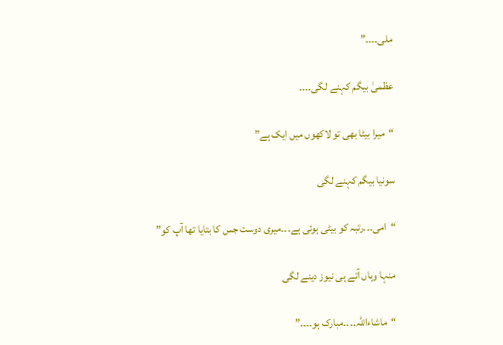ملی۔۔۔۔”

عظمیٰ بیگم کہنے لگی۔۔۔۔

“میرا بیٹا بھی تو لاکھوں میں ایک ہے”

سونیا بیگم کہنے لگی

“امی۔۔۔رتبہ کو بیٹی ہوئی ہے۔۔۔میری دوست جس کا بتایا تھا آپ کو”

منہا وہاں آتے ہی نیوز دینے لگی

“ماشاءاللہ۔۔۔۔مبارک ہو۔۔۔۔”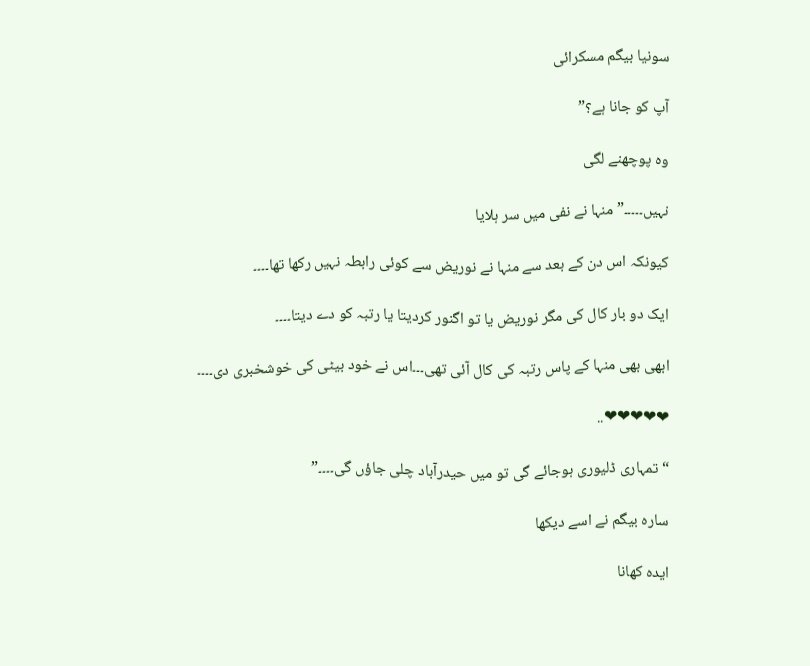سونیا بیگم مسکرائی

آپ کو جانا ہے؟”

وہ پوچھنے لگی

نہیں۔۔۔۔۔” منہا نے نفی میں سر ہلایا

کیونکہ اس دن کے بعد سے منہا نے نوریض سے کوئی رابطہ نہیں رکھا تھا۔۔۔۔

ایک دو بار کال کی مگر نوریض یا تو اگنور کردیتا یا رتبہ کو دے دیتا۔۔۔۔

ابھی بھی منہا کے پاس رتبہ کی کال آئی تھی۔۔۔اس نے خود بیٹی کی خوشخبری دی۔۔۔۔

❤❤❤❤❤..

“تمہاری ڈلیوری ہوجائے گی تو میں حیدرآباد چلی جاؤں گی۔۔۔۔”

سارہ بیگم نے اسے دیکھا

ایدہ کھانا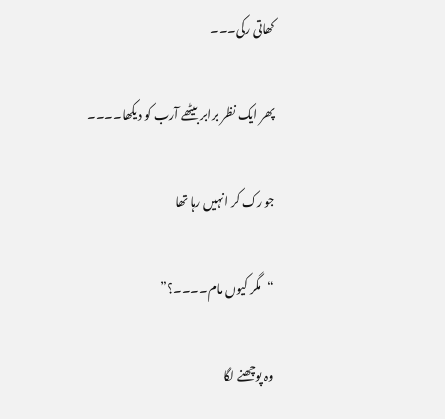کھاتی رکی۔۔۔

پھر ایک نظر برابر بیٹھے آرب کو دیکھا۔۔۔۔

جو رک کر انہیں رہا تھا

“مگر کیوں مام۔۔۔۔؟”

وہ پوچھنے لگا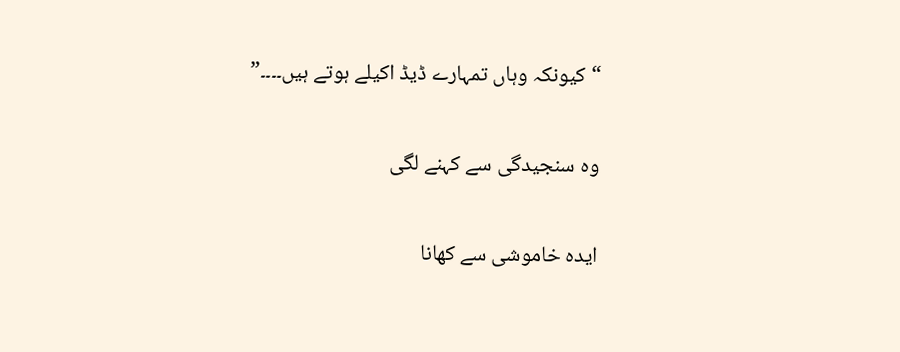“کیونکہ وہاں تمہارے ڈیڈ اکیلے ہوتے ہیں۔۔۔۔”

وہ سنجیدگی سے کہنے لگی

ایدہ خاموشی سے کھانا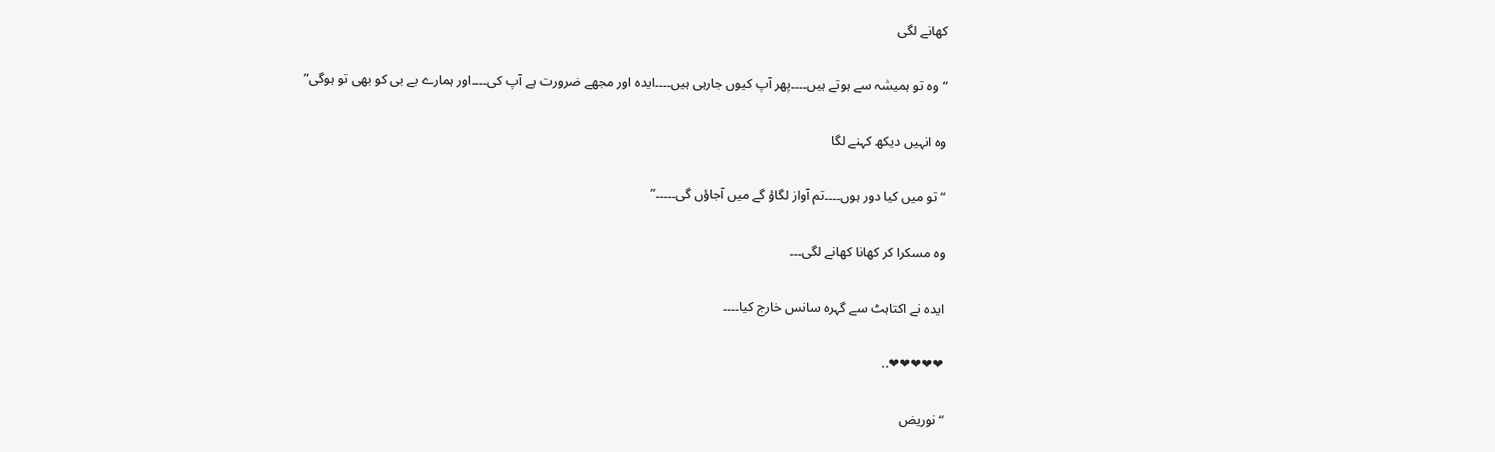کھانے لگی

“وہ تو ہمیشہ سے ہوتے ہیں۔۔۔۔پھر آپ کیوں جارہی ہیں۔۔۔۔ایدہ اور مجھے ضرورت ہے آپ کی۔۔۔۔اور ہمارے بے بی کو بھی تو ہوگی”

وہ انہیں دیکھ کہنے لگا

“تو میں کیا دور ہوں۔۔۔۔تم آواز لگاؤ گے میں آجاؤں گی۔۔۔۔۔”

وہ مسکرا کر کھانا کھانے لگی۔۔۔

ایدہ نے اکتاہٹ سے گہرہ سانس خارج کیا۔۔۔۔

❤❤❤❤❤..

“نوریض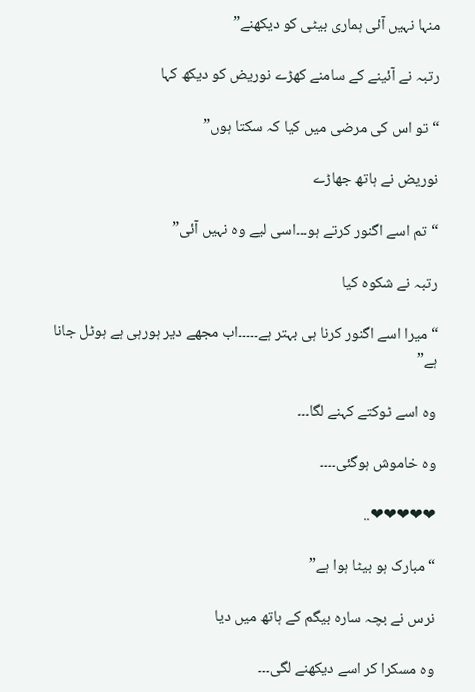منہا نہیں آئی ہماری بیٹی کو دیکھنے”

رتبہ نے آئینے کے سامنے کھڑے نوریض کو دیکھ کہا

“تو اس کی مرضی میں کیا کہ سکتا ہوں”

نوریض نے ہاتھ جھاڑے

“تم اسے اگنور کرتے ہو۔۔۔اسی لیے وہ نہیں آئی”

رتبہ نے شکوہ کیا

“میرا اسے اگنور کرنا ہی بہتر ہے۔۔۔۔۔اب مجھے دیر ہورہی ہے ہوٹل جانا ہے”

وہ اسے ٹوکتے کہنے لگا۔۔۔

وہ خاموش ہوگئی۔۔۔۔

❤❤❤❤❤..

“مبارک ہو بیٹا ہوا ہے”

نرس نے بچہ سارہ بیگم کے ہاتھ میں دیا

وہ مسکرا کر اسے دیکھنے لگی۔۔۔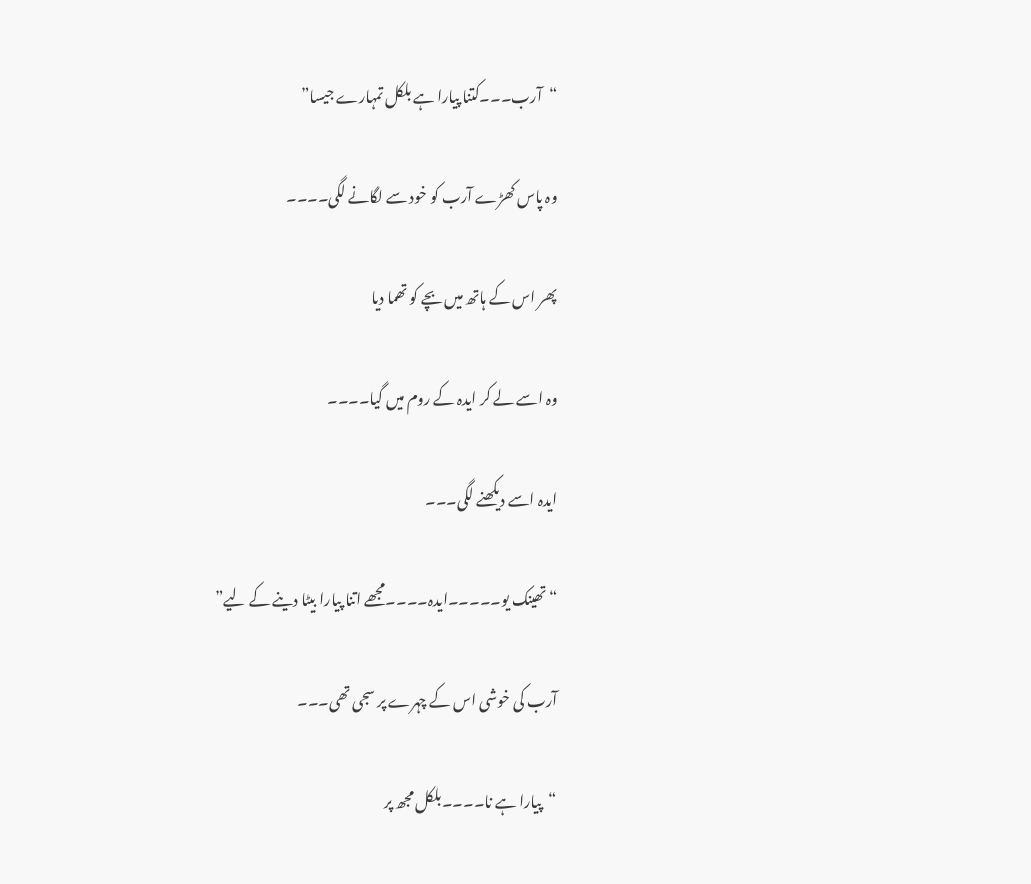“آرب۔۔۔کتنا پیارا ہے بلکل تمہارے جیسا”

وہ پاس کھڑے آرب کو خود سے لگانے لگی۔۔۔۔

پھر اس کے ہاتھ میں بچے کو تھما دیا

وہ اسے لے کر ایدہ کے روم میں گیا۔۔۔۔

ایدہ اسے دیکھنے لگی۔۔۔

“تھینک یو۔۔۔۔۔ایدہ۔۔۔۔مجھے اتنا پیارا بیٹا دینے کے لیے”

آرب کی خوشی اس کے چہرے پر سجی تھی۔۔۔

“پیارا ہے نا۔۔۔۔بلکل مجھ پر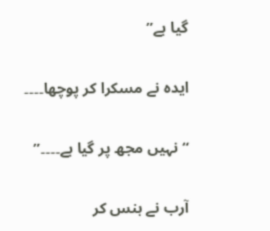گیا ہے”

ایدہ نے مسکرا کر پوچھا۔۔۔۔

“نہیں مجھ پر گیا ہے۔۔۔۔”

آرب نے ہنس کر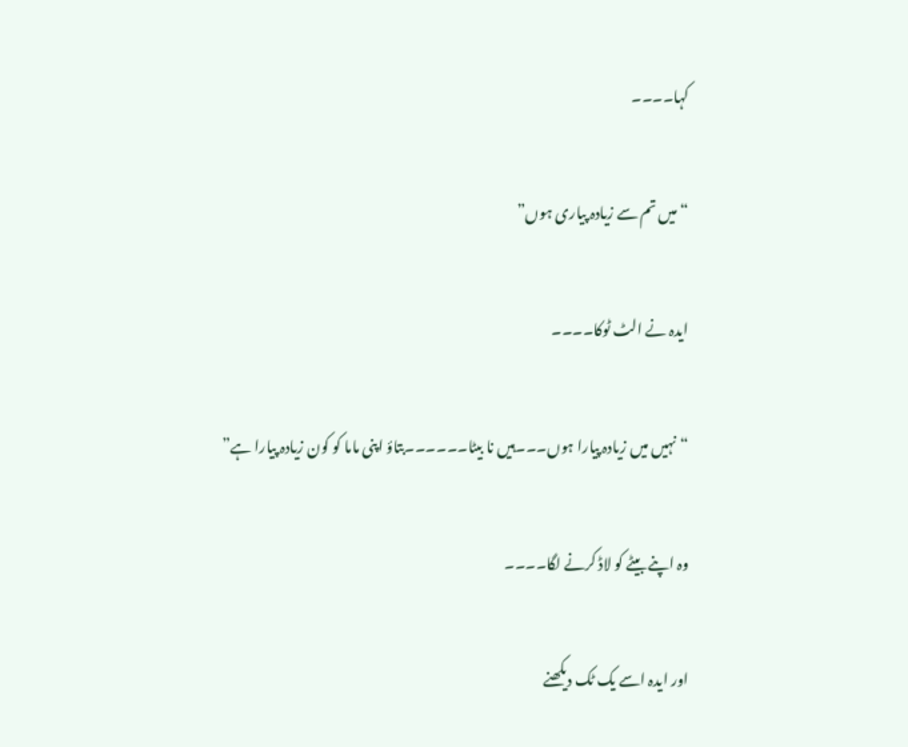کہا۔۔۔۔

“میں تم سے زیادہ پیاری ہوں”

ایدہ نے الٹ ٹوکا۔۔۔۔

“نہیں میں زیادہ پیارا ہوں۔۔۔ہیں نا بیٹا۔۔۔۔۔۔بتاؤ اپنی ماما کو کون زیادہ پیارا ہے”

وہ اپنے بیٹے کو لاڈ کرنے لگا۔۔۔۔

اور ایدہ اسے یک ٹک دیکھنے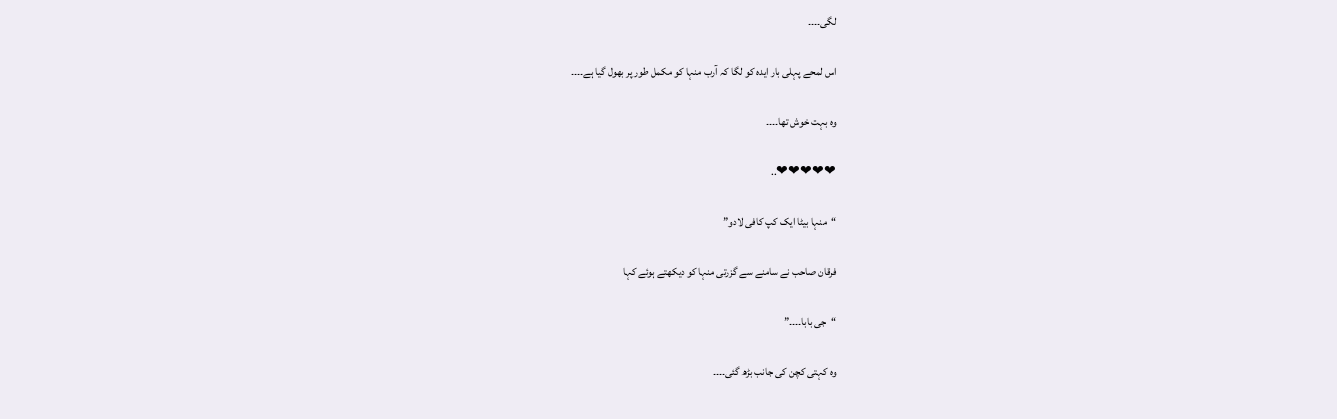لگی۔۔۔۔

اس لمحے پہلی بار ایدہ کو لگا کہ آرب منہا کو مکمل طور پر بھول گیا ہے۔۔۔۔

وہ بہت خوش تھا۔۔۔۔

❤❤❤❤❤..

“منہا بیٹا ایک کپ کافی لادو”

فرقان صاحب نے سامنے سے گزرتی منہا کو دیکھتے ہوئے کہا

“جی بابا۔۔۔۔”

وہ کہتی کچن کی جانب بڑھ گئی۔۔۔۔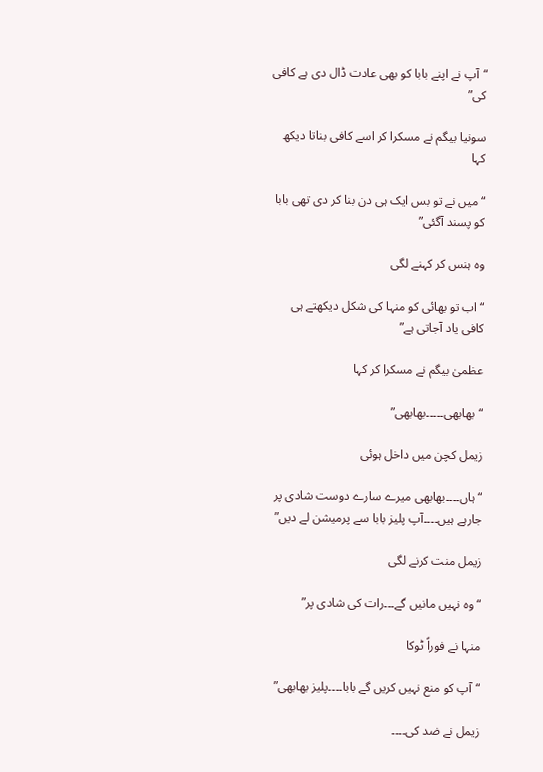“آپ نے اپنے بابا کو بھی عادت ڈال دی ہے کافی کی”

سونیا بیگم نے مسکرا کر اسے کافی بناتا دیکھ کہا

“میں نے تو بس ایک ہی دن بنا کر دی تھی بابا کو پسند آگئی”

وہ ہنس کر کہنے لگی

“اب تو بھائی کو منہا کی شکل دیکھتے ہی کافی یاد آجاتی ہے”

عظمیٰ بیگم نے مسکرا کر کہا

“بھابھی۔۔۔۔۔بھابھی”

زیمل کچن میں داخل ہوئی

“ہاں۔۔۔۔بھابھی میرے سارے دوست شادی پر جارہے ہیں۔۔۔۔آپ پلیز بابا سے پرمیشن لے دیں”

زیمل منت کرنے لگی

“وہ نہیں مانیں گے۔۔۔رات کی شادی پر”

منہا نے فوراً ٹوکا

“آپ کو منع نہیں کریں گے بابا۔۔۔۔پلیز بھابھی”

زیمل نے ضد کی۔۔۔۔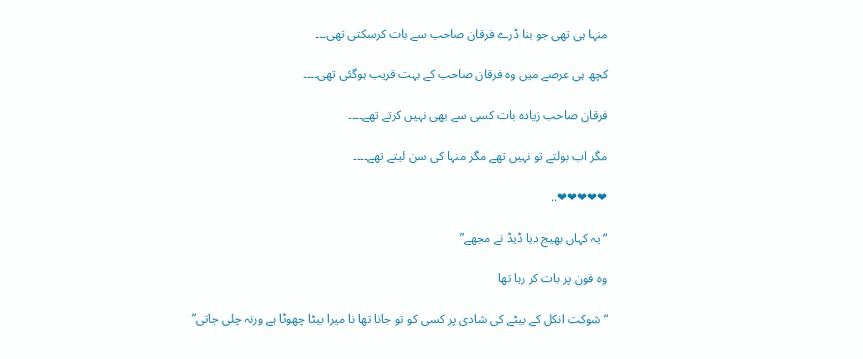منہا ہی تھی جو بنا ڈرے فرقان صاحب سے بات کرسکتی تھی۔۔۔

کچھ ہی عرصے میں وہ فرقان صاحب کے بہت قریب ہوگئی تھی۔۔۔۔

فرقان صاحب زیادہ بات کسی سے بھی نہیں کرتے تھے۔۔۔۔

مگر اب بولتے تو نہیں تھے مگر منہا کی سن لیتے تھے۔۔۔۔

❤❤❤❤❤..

“یہ کہاں بھیج دیا ڈیڈ نے مجھے”

وہ فون پر بات کر رہا تھا

“شوکت انکل کے بیٹے کی شادی پر کسی کو تو جانا تھا نا میرا بیٹا چھوٹا ہے ورنہ چلی جاتی”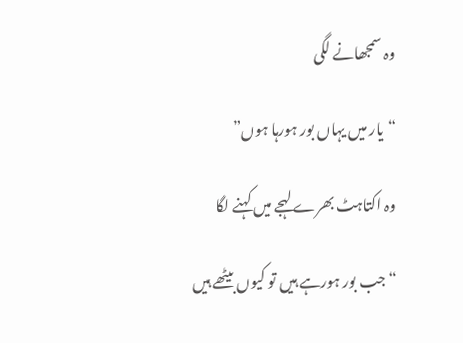وہ سمجھانے لگی

“یار میں یہاں بور ہورہا ہوں”

وہ اکتاہٹ بھرے لہجے میں کہنے لگا

“جب بور ہورہے ہیں تو کیوں بیٹھے ہیں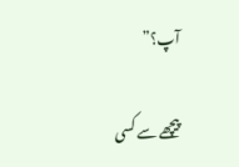آپ؟”

پیچھے سے کسی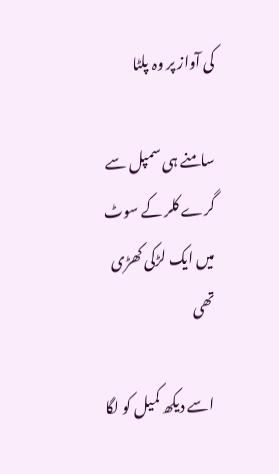کی آواز پر وہ پلٹا

سامنے ہی سمپل سے گرے کلر کے سوٹ میں ایک لڑکی کھڑی تھی

اسے دیکھ کمیل کو لگا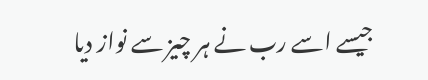جیسے اسے رب نے ہر چیز سے نواز دیا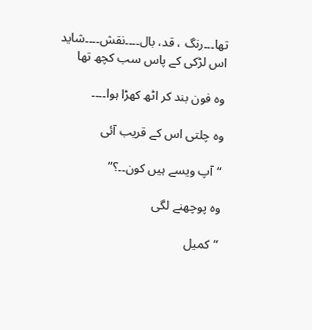تھا۔۔۔رنگ ، قد، بال۔۔۔۔نقش۔۔۔۔شاید اس لڑکی کے پاس سب کچھ تھا

وہ فون بند کر اٹھ کھڑا ہوا۔۔۔۔

وہ چلتی اس کے قریب آئی

“آپ ویسے ہیں کون۔۔؟”

وہ پوچھنے لگی

“کمیل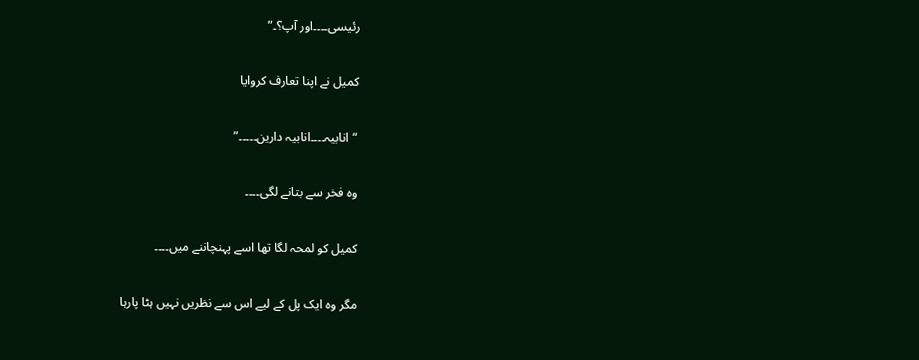رئیسی۔۔۔۔اور آپ؟۔”

کمیل نے اپنا تعارف کروایا

“انابیہ۔۔۔۔انابیہ دارین۔۔۔۔۔”

وہ فخر سے بتانے لگی۔۔۔۔

کمیل کو لمحہ لگا تھا اسے پہنچاننے میں۔۔۔۔

مگر وہ ایک پل کے لیے اس سے نظریں نہیں ہٹا پارہا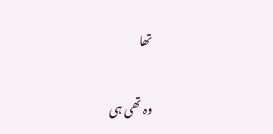تھا

وہ تھی ہی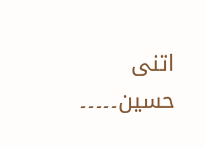اتنی حسین۔۔۔۔۔